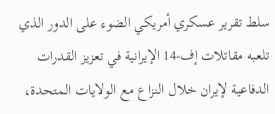سلط تقرير عسكري أمريكي الضوء على الدور الذي تلعبه مقاتلات إف-14 الإيرانية في تعزيز القدرات الدفاعية لإيران خلال النزاع مع الولايات المتحدة،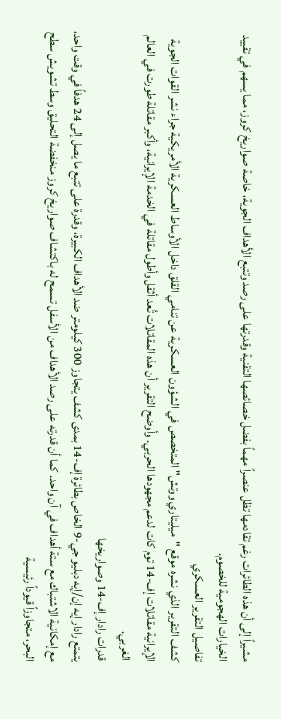مشيراً إلى أن هذه الطائرات رغم تقادمها تظل عنصراً مهماً بفضل خصائصها التقنية وقدرتها على رصد وتتبع الأهداف الجوية، خاصة صواريخ كروز، مما يسهم في تقييد الخيارات الهجومية للخصوم.
تفاصيل التقرير العسكري
كشف التقرير الذي نشره موقع "ميليتاري ووتش" المتخصص في الشؤون العسكرية عن تنامي القلق داخل الأوساط العسكرية الأمريكية جراء نشر القوات الجوية الإيرانية مقاتلات إف-14 توم كات لدعم مجهودها الحربي. وأوضح التقرير أن هذه المقاتلات تُعد أثقل وأطول مقاتلة في الخدمة الإيرانية، وأكبر مقاتلة طورت في العالم الغربي.
قدرات رادار إف-14 وصواريخها
يتمتع رادار إيه إن/إيه دبليو جي-9 الخاص بطائرة إف-14 بمدى كشف يتجاوز 300 كيلومتر ضد الأهداف الكبيرة، وقدرة على تتبع ما يصل إلى 24 هدفاً في وقت واحد، مع إمكانية الاشتباك مع ستة أهداف في آن واحد. كما أن قدرته على رصد الأهداف من الأسفل تسمح له باكتشاف صواريخ كروز منخفضة التحليق وسط تشويش سطح البحر، متجاوزاً قيوداً رئيسية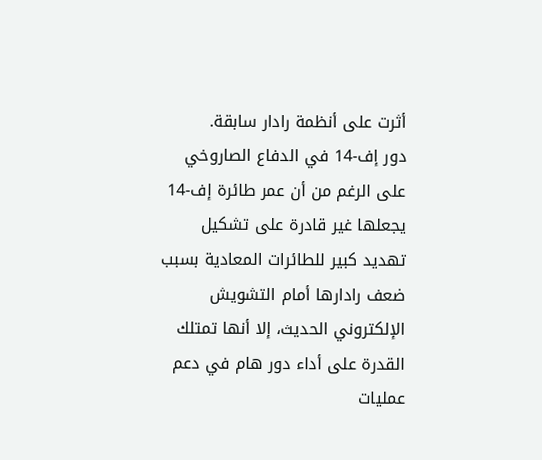أثرت على أنظمة رادار سابقة.
دور إف-14 في الدفاع الصاروخي
على الرغم من أن عمر طائرة إف-14 يجعلها غير قادرة على تشكيل تهديد كبير للطائرات المعادية بسبب ضعف رادارها أمام التشويش الإلكتروني الحديث، إلا أنها تمتلك القدرة على أداء دور هام في دعم عمليات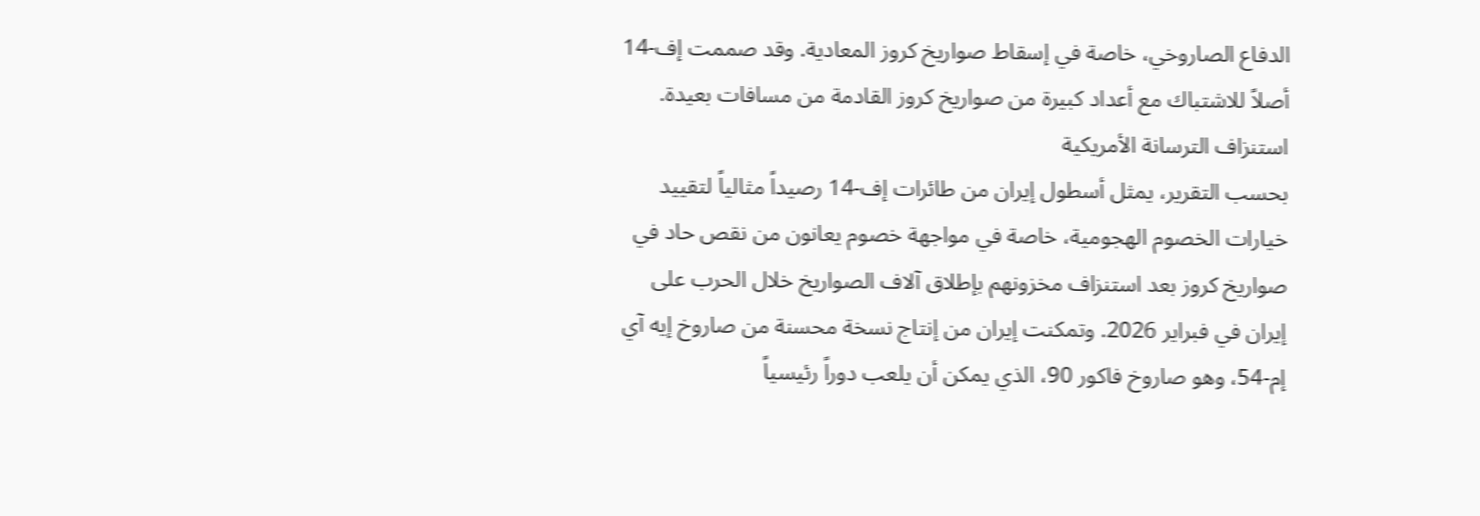الدفاع الصاروخي، خاصة في إسقاط صواريخ كروز المعادية. وقد صممت إف-14 أصلاً للاشتباك مع أعداد كبيرة من صواريخ كروز القادمة من مسافات بعيدة.
استنزاف الترسانة الأمريكية
بحسب التقرير، يمثل أسطول إيران من طائرات إف-14 رصيداً مثالياً لتقييد خيارات الخصوم الهجومية، خاصة في مواجهة خصوم يعانون من نقص حاد في صواريخ كروز بعد استنزاف مخزونهم بإطلاق آلاف الصواريخ خلال الحرب على إيران في فبراير 2026. وتمكنت إيران من إنتاج نسخة محسنة من صاروخ إيه آي إم-54، وهو صاروخ فاكور 90، الذي يمكن أن يلعب دوراً رئيسياً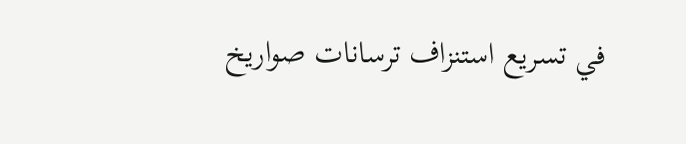في تسريع استنزاف ترسانات صواريخ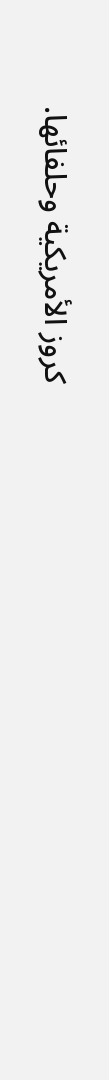كروز الأمريكية وحلفائها.